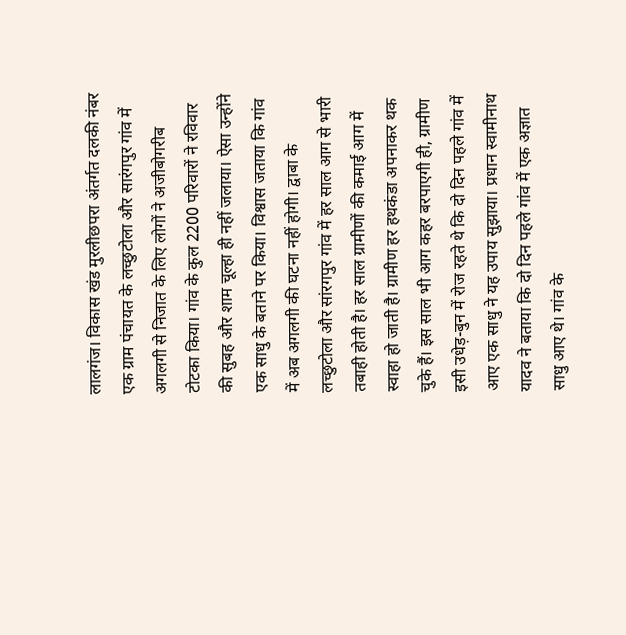लालगंज। विकास खंड मुरलीछपरा अंतर्गत दलकी नंबर एक ग्राम पंचायत के लच्छुटोला और सारंगपुर गांव में अगलगी से निजात के लिए लोगों ने अजीबोगरीब टोटका किया। गांव के कुल 2200 परिवारों ने रविवार की सुबह और शाम चूल्हा ही नहीं जलाया। ऐसा उन्होंने एक साधु के बताने पर किया। विश्वास जताया कि गांव में अब अगलगी की घटना नहीं होगी। द्वाबा के लच्छुटोला और सांरगपुर गांव में हर साल आग से भारी तबाही होती है। हर साल ग्रामीणों की कमाई आग में स्वाहा हो जाती है। ग्रामीण हर हथकंडा अपनाकर थक चुके हैं। इस साल भी आग कहर बरपाएगी ही, ग्रामीण इसी उधेड़-बुन में रोज रहते थे कि दो दिन पहले गांव में आए एक साधु ने यह उपाय सुझाया। प्रधान स्वामीनाथ यादव ने बताया कि दो दिन पहले गांव में एक अज्ञात साधु आए थे। गांव के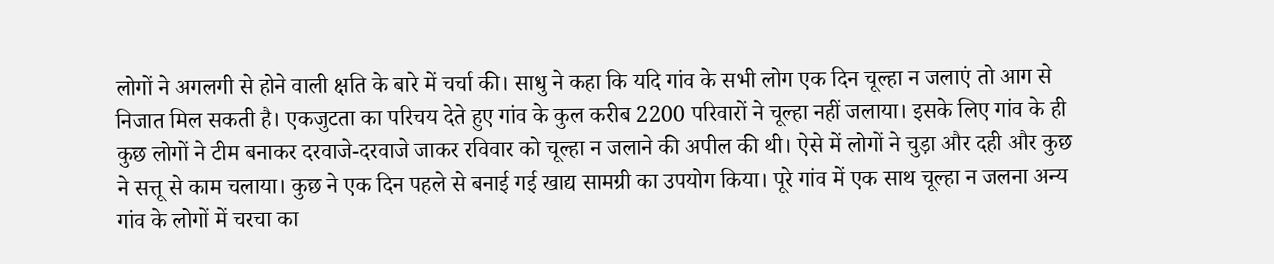लोगों ने अगलगी से होने वाली क्षति के बारे में चर्चा की। साधु ने कहा कि यदि गांव के सभी लोग एक दिन चूल्हा न जलाएं तो आग से निजात मिल सकती है। एकजुटता का परिचय देते हुए गांव के कुल करीब 2200 परिवारों ने चूल्हा नहीं जलाया। इसके लिए गांव के ही कुछ लोगों ने टीम बनाकर दरवाजे-दरवाजे जाकर रविवार को चूल्हा न जलाने की अपील की थी। ऐसे में लोगों ने चुड़ा और दही और कुछ ने सत्तू से काम चलाया। कुछ ने एक दिन पहले से बनाई गई खाद्य सामग्री का उपयोग किया। पूरे गांव में एक साथ चूल्हा न जलना अन्य गांव के लोगों में चरचा का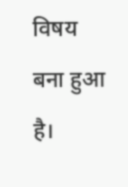विषय बना हुआ है।